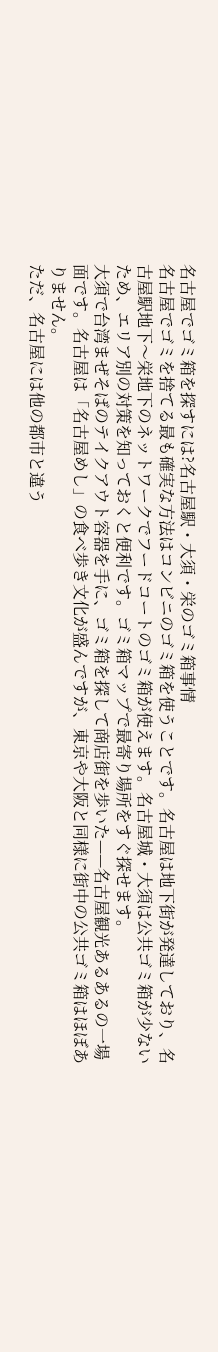名古屋でゴミ箱を探すには?名古屋駅・大須・栄のゴミ箱事情
名古屋でゴミを捨てる最も確実な方法はコンビニのゴミ箱を使うことです。名古屋は地下街が発達しており、名古屋駅地下〜栄地下のネットワークでフードコートのゴミ箱が使えます。名古屋城・大須は公共ゴミ箱が少ないため、エリア別の対策を知っておくと便利です。ゴミ箱マップで最寄り場所をすぐ探せます。
大須で台湾まぜそばのテイクアウト容器を手に、ゴミ箱を探して商店街を歩いた——名古屋観光あるあるの一場面です。名古屋は「名古屋めし」の食べ歩き文化が盛んですが、東京や大阪と同様に街中の公共ゴミ箱はほぼありません。
ただ、名古屋には他の都市と違う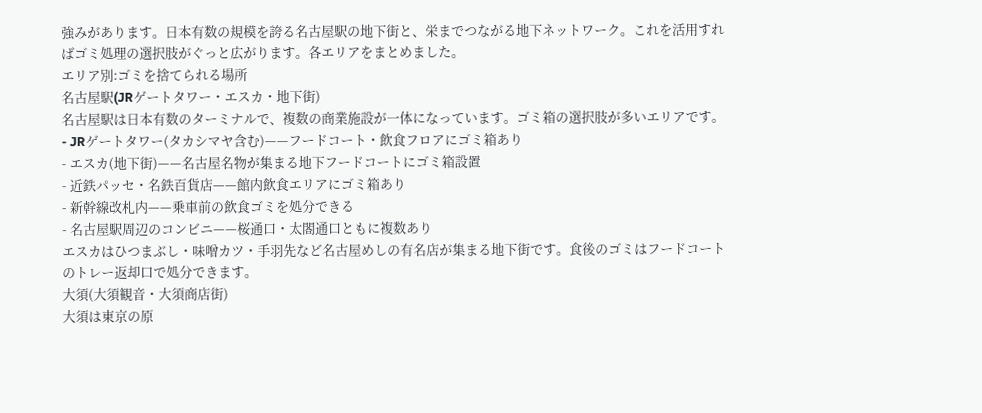強みがあります。日本有数の規模を誇る名古屋駅の地下街と、栄までつながる地下ネットワーク。これを活用すればゴミ処理の選択肢がぐっと広がります。各エリアをまとめました。
エリア別:ゴミを捨てられる場所
名古屋駅(JRゲートタワー・エスカ・地下街)
名古屋駅は日本有数のターミナルで、複数の商業施設が一体になっています。ゴミ箱の選択肢が多いエリアです。
- JRゲートタワー(タカシマヤ含む)——フードコート・飲食フロアにゴミ箱あり
- エスカ(地下街)——名古屋名物が集まる地下フードコートにゴミ箱設置
- 近鉄パッセ・名鉄百貨店——館内飲食エリアにゴミ箱あり
- 新幹線改札内——乗車前の飲食ゴミを処分できる
- 名古屋駅周辺のコンビニ——桜通口・太閤通口ともに複数あり
エスカはひつまぶし・味噌カツ・手羽先など名古屋めしの有名店が集まる地下街です。食後のゴミはフードコートのトレー返却口で処分できます。
大須(大須観音・大須商店街)
大須は東京の原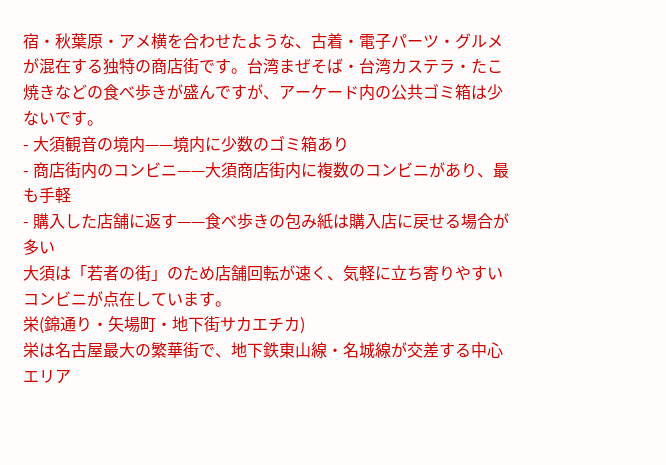宿・秋葉原・アメ横を合わせたような、古着・電子パーツ・グルメが混在する独特の商店街です。台湾まぜそば・台湾カステラ・たこ焼きなどの食べ歩きが盛んですが、アーケード内の公共ゴミ箱は少ないです。
- 大須観音の境内——境内に少数のゴミ箱あり
- 商店街内のコンビニ——大須商店街内に複数のコンビニがあり、最も手軽
- 購入した店舗に返す——食べ歩きの包み紙は購入店に戻せる場合が多い
大須は「若者の街」のため店舗回転が速く、気軽に立ち寄りやすいコンビニが点在しています。
栄(錦通り・矢場町・地下街サカエチカ)
栄は名古屋最大の繁華街で、地下鉄東山線・名城線が交差する中心エリア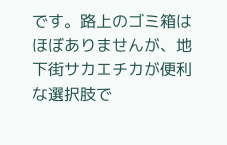です。路上のゴミ箱はほぼありませんが、地下街サカエチカが便利な選択肢で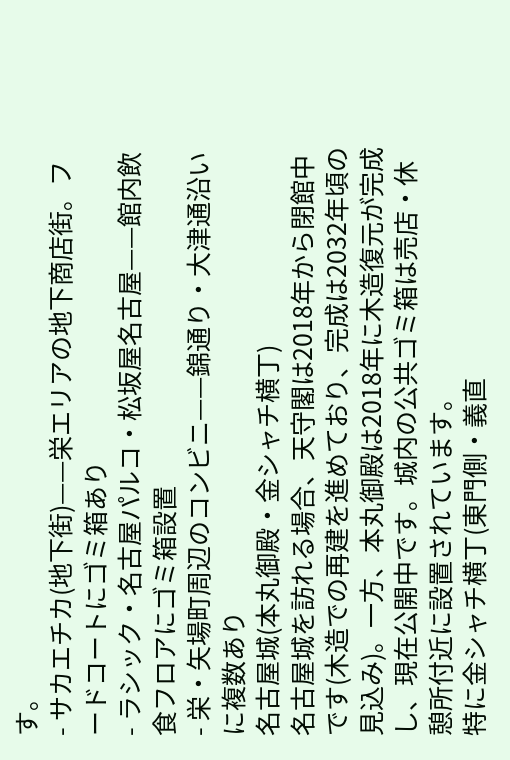す。
- サカエチカ(地下街)——栄エリアの地下商店街。フードコートにゴミ箱あり
- ラシック・名古屋パルコ・松坂屋名古屋——館内飲食フロアにゴミ箱設置
- 栄・矢場町周辺のコンビニ——錦通り・大津通沿いに複数あり
名古屋城(本丸御殿・金シャチ横丁)
名古屋城を訪れる場合、天守閣は2018年から閉館中です(木造での再建を進めており、完成は2032年頃の見込み)。一方、本丸御殿は2018年に木造復元が完成し、現在公開中です。城内の公共ゴミ箱は売店・休憩所付近に設置されています。
特に金シャチ横丁(東門側・義直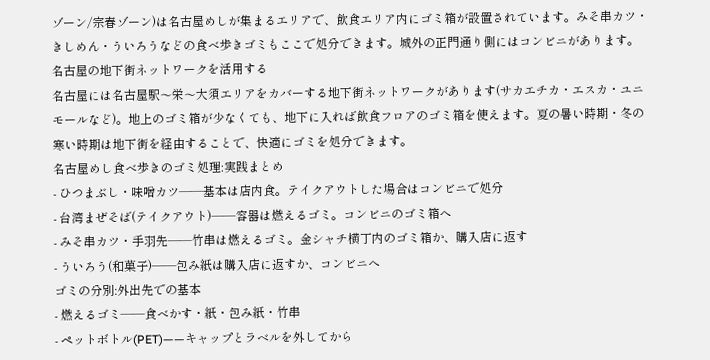ゾーン/宗春ゾーン)は名古屋めしが集まるエリアで、飲食エリア内にゴミ箱が設置されています。みそ串カツ・きしめん・ういろうなどの食べ歩きゴミもここで処分できます。城外の正門通り側にはコンビニがあります。
名古屋の地下街ネットワークを活用する
名古屋には名古屋駅〜栄〜大須エリアをカバーする地下街ネットワークがあります(サカエチカ・エスカ・ユニモールなど)。地上のゴミ箱が少なくても、地下に入れば飲食フロアのゴミ箱を使えます。夏の暑い時期・冬の寒い時期は地下街を経由することで、快適にゴミを処分できます。
名古屋めし食べ歩きのゴミ処理:実践まとめ
- ひつまぶし・味噌カツ——基本は店内食。テイクアウトした場合はコンビニで処分
- 台湾まぜそば(テイクアウト)——容器は燃えるゴミ。コンビニのゴミ箱へ
- みそ串カツ・手羽先——竹串は燃えるゴミ。金シャチ横丁内のゴミ箱か、購入店に返す
- ういろう(和菓子)——包み紙は購入店に返すか、コンビニへ
ゴミの分別:外出先での基本
- 燃えるゴミ——食べかす・紙・包み紙・竹串
- ペットボトル(PET)——キャップとラベルを外してから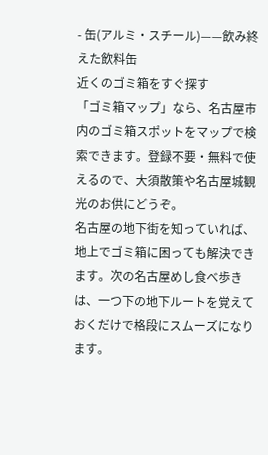- 缶(アルミ・スチール)——飲み終えた飲料缶
近くのゴミ箱をすぐ探す
「ゴミ箱マップ」なら、名古屋市内のゴミ箱スポットをマップで検索できます。登録不要・無料で使えるので、大須散策や名古屋城観光のお供にどうぞ。
名古屋の地下街を知っていれば、地上でゴミ箱に困っても解決できます。次の名古屋めし食べ歩きは、一つ下の地下ルートを覚えておくだけで格段にスムーズになります。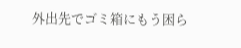外出先でゴミ箱にもう困ら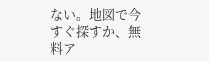ない。地図で今すぐ探すか、無料ア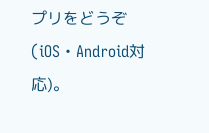プリをどうぞ(iOS・Android対応)。